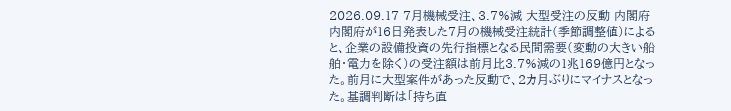2026.09.17 7月機械受注、3.7%減 大型受注の反動 内閣府
内閣府が16日発表した7月の機械受注統計(季節調整値)によると、企業の設備投資の先行指標となる民間需要(変動の大きい船舶・電力を除く)の受注額は前月比3.7%減の1兆169億円となった。前月に大型案件があった反動で、2カ月ぶりにマイナスとなった。基調判断は「持ち直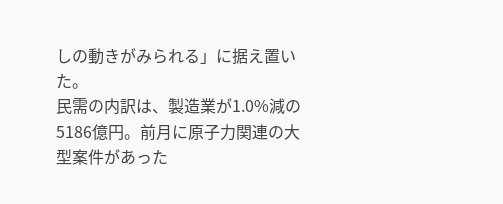しの動きがみられる」に据え置いた。
民需の内訳は、製造業が1.0%減の5186億円。前月に原子力関連の大型案件があった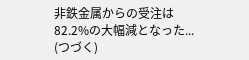非鉄金属からの受注は82.2%の大幅減となった... (つづく)